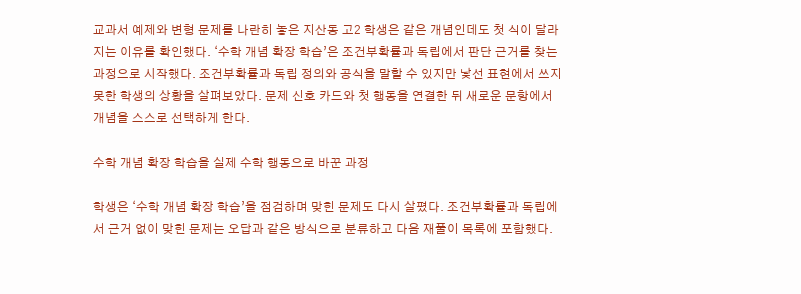교과서 예제와 변형 문제를 나란히 놓은 지산동 고2 학생은 같은 개념인데도 첫 식이 달라지는 이유를 확인했다. ‘수학 개념 확장 학습’은 조건부확률과 독립에서 판단 근거를 찾는 과정으로 시작했다. 조건부확률과 독립 정의와 공식을 말할 수 있지만 낯선 표현에서 쓰지 못한 학생의 상황을 살펴보았다. 문제 신호 카드와 첫 행동을 연결한 뒤 새로운 문항에서 개념을 스스로 선택하게 한다.

수학 개념 확장 학습을 실제 수학 행동으로 바꾼 과정

학생은 ‘수학 개념 확장 학습’을 점검하며 맞힌 문제도 다시 살폈다. 조건부확률과 독립에서 근거 없이 맞힌 문제는 오답과 같은 방식으로 분류하고 다음 재풀이 목록에 포함했다.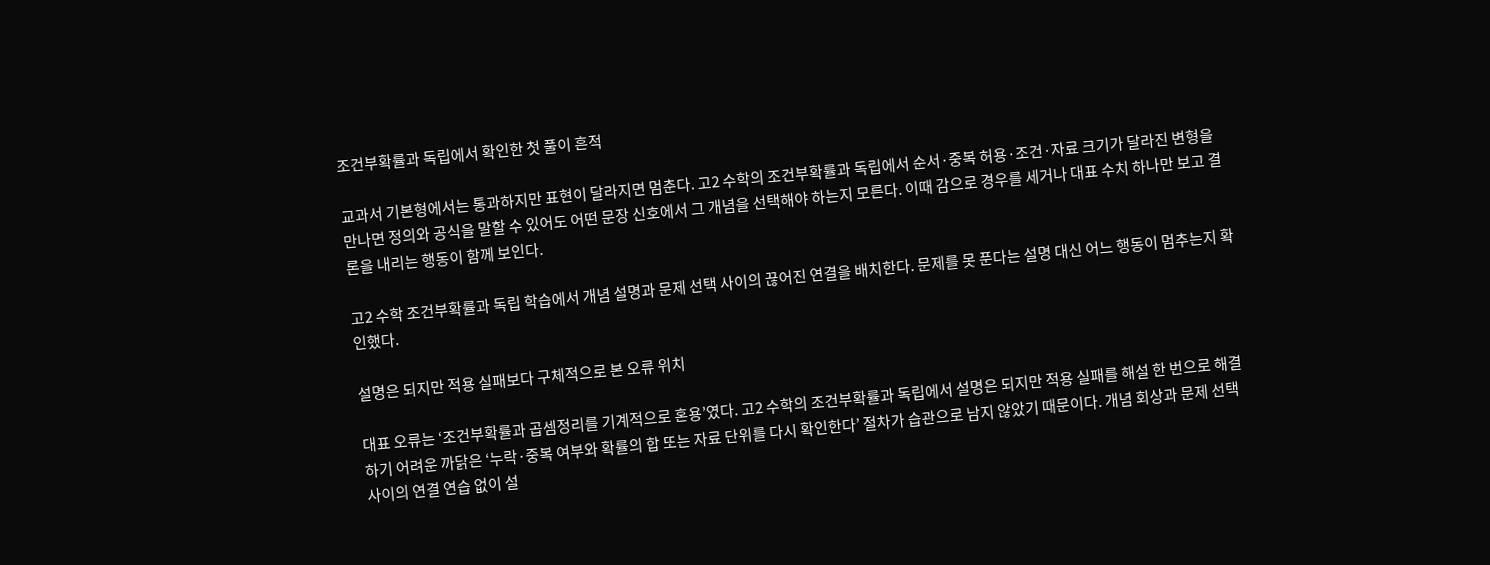조건부확률과 독립에서 확인한 첫 풀이 흔적

교과서 기본형에서는 통과하지만 표현이 달라지면 멈춘다. 고2 수학의 조건부확률과 독립에서 순서·중복 허용·조건·자료 크기가 달라진 변형을 만나면 정의와 공식을 말할 수 있어도 어떤 문장 신호에서 그 개념을 선택해야 하는지 모른다. 이때 감으로 경우를 세거나 대표 수치 하나만 보고 결론을 내리는 행동이 함께 보인다.

고2 수학 조건부확률과 독립 학습에서 개념 설명과 문제 선택 사이의 끊어진 연결을 배치한다. 문제를 못 푼다는 설명 대신 어느 행동이 멈추는지 확인했다.

설명은 되지만 적용 실패보다 구체적으로 본 오류 위치

대표 오류는 ‘조건부확률과 곱셈정리를 기계적으로 혼용’였다. 고2 수학의 조건부확률과 독립에서 설명은 되지만 적용 실패를 해설 한 번으로 해결하기 어려운 까닭은 ‘누락·중복 여부와 확률의 합 또는 자료 단위를 다시 확인한다’ 절차가 습관으로 남지 않았기 때문이다. 개념 회상과 문제 선택 사이의 연결 연습 없이 설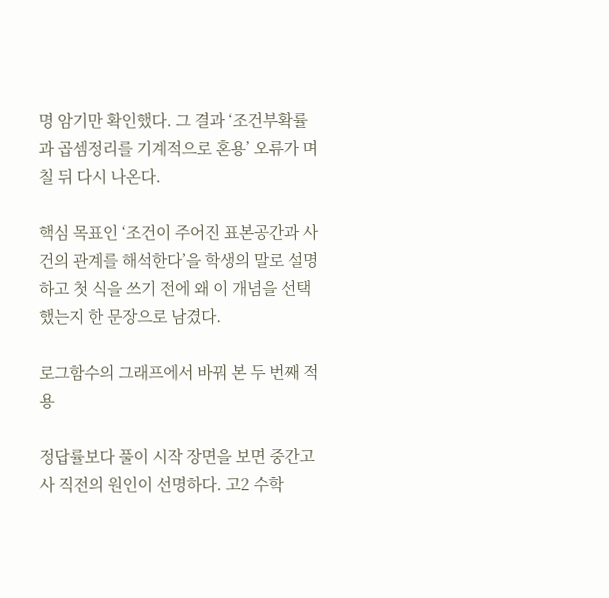명 암기만 확인했다. 그 결과 ‘조건부확률과 곱셈정리를 기계적으로 혼용’ 오류가 며칠 뒤 다시 나온다.

핵심 목표인 ‘조건이 주어진 표본공간과 사건의 관계를 해석한다’을 학생의 말로 설명하고 첫 식을 쓰기 전에 왜 이 개념을 선택했는지 한 문장으로 남겼다.

로그함수의 그래프에서 바꿔 본 두 번째 적용

정답률보다 풀이 시작 장면을 보면 중간고사 직전의 원인이 선명하다. 고2 수학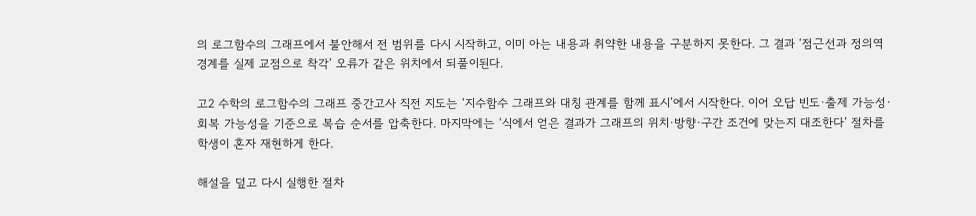의 로그함수의 그래프에서 불안해서 전 범위를 다시 시작하고, 이미 아는 내용과 취약한 내용을 구분하지 못한다. 그 결과 ‘점근선과 정의역 경계를 실제 교점으로 착각’ 오류가 같은 위치에서 되풀이된다.

고2 수학의 로그함수의 그래프 중간고사 직전 지도는 ‘지수함수 그래프와 대칭 관계를 함께 표시’에서 시작한다. 이어 오답 빈도·출제 가능성·회복 가능성을 기준으로 복습 순서를 압축한다. 마지막에는 ‘식에서 얻은 결과가 그래프의 위치·방향·구간 조건에 맞는지 대조한다’ 절차를 학생이 혼자 재현하게 한다.

해설을 덮고 다시 실행한 절차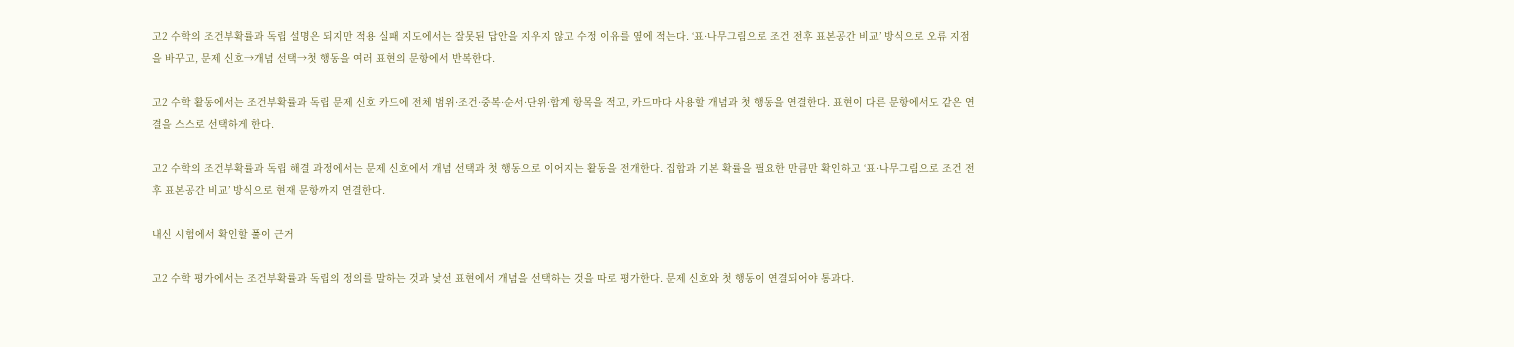고2 수학의 조건부확률과 독립 설명은 되지만 적용 실패 지도에서는 잘못된 답안을 지우지 않고 수정 이유를 옆에 적는다. ‘표·나무그림으로 조건 전후 표본공간 비교’ 방식으로 오류 지점을 바꾸고, 문제 신호→개념 선택→첫 행동을 여러 표현의 문항에서 반복한다.

고2 수학 활동에서는 조건부확률과 독립 문제 신호 카드에 전체 범위·조건·중복·순서·단위·합계 항목을 적고, 카드마다 사용할 개념과 첫 행동을 연결한다. 표현이 다른 문항에서도 같은 연결을 스스로 선택하게 한다.

고2 수학의 조건부확률과 독립 해결 과정에서는 문제 신호에서 개념 선택과 첫 행동으로 이어지는 활동을 전개한다. 집합과 기본 확률을 필요한 만큼만 확인하고 ‘표·나무그림으로 조건 전후 표본공간 비교’ 방식으로 현재 문항까지 연결한다.

내신 시험에서 확인할 풀이 근거

고2 수학 평가에서는 조건부확률과 독립의 정의를 말하는 것과 낯선 표현에서 개념을 선택하는 것을 따로 평가한다. 문제 신호와 첫 행동이 연결되어야 통과다.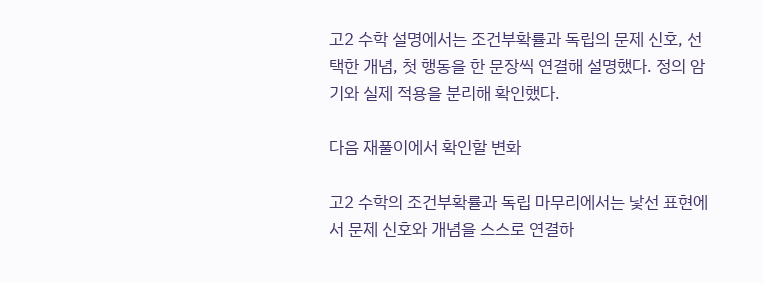고2 수학 설명에서는 조건부확률과 독립의 문제 신호, 선택한 개념, 첫 행동을 한 문장씩 연결해 설명했다. 정의 암기와 실제 적용을 분리해 확인했다.

다음 재풀이에서 확인할 변화

고2 수학의 조건부확률과 독립 마무리에서는 낯선 표현에서 문제 신호와 개념을 스스로 연결하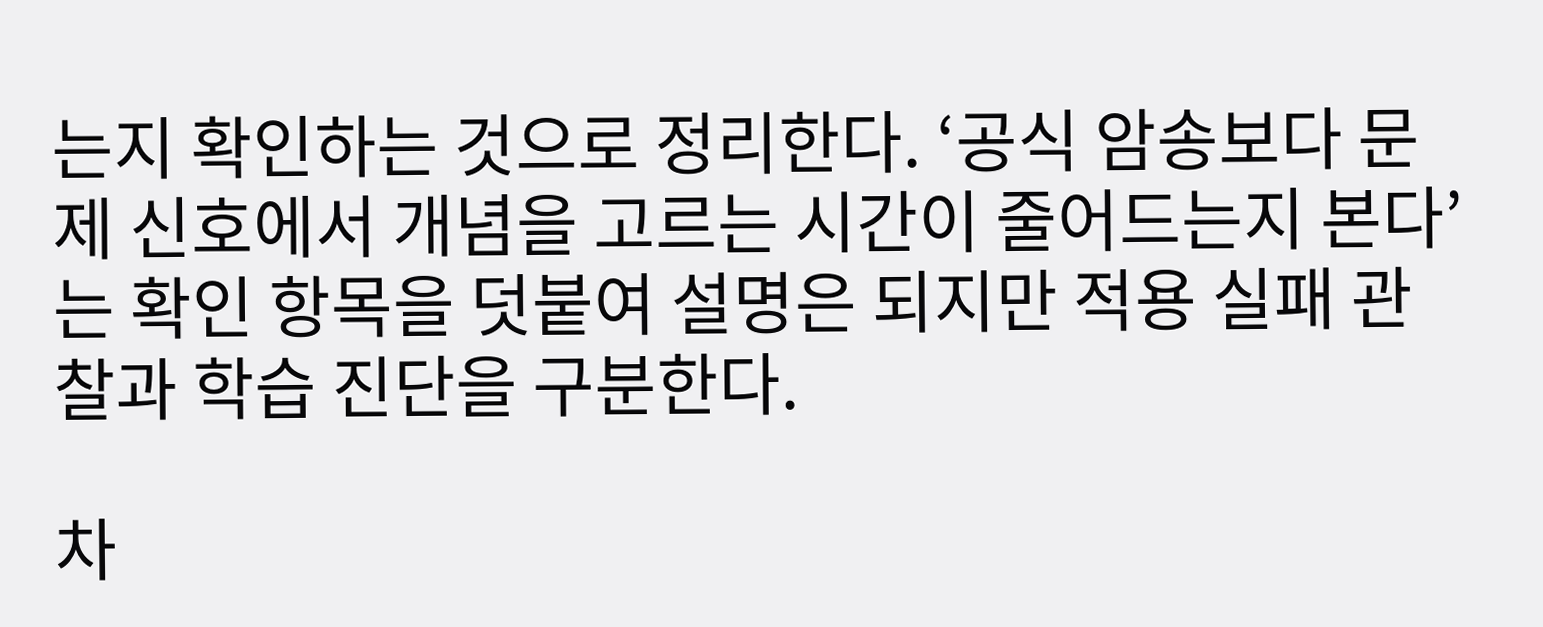는지 확인하는 것으로 정리한다. ‘공식 암송보다 문제 신호에서 개념을 고르는 시간이 줄어드는지 본다’는 확인 항목을 덧붙여 설명은 되지만 적용 실패 관찰과 학습 진단을 구분한다.

차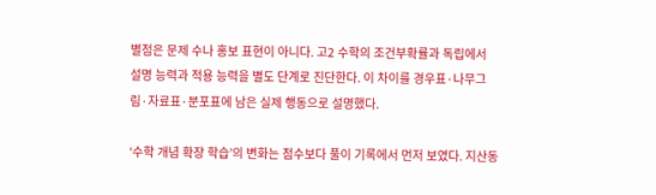별점은 문제 수나 홍보 표현이 아니다. 고2 수학의 조건부확률과 독립에서 설명 능력과 적용 능력을 별도 단계로 진단한다. 이 차이를 경우표·나무그림·자료표·분포표에 남은 실제 행동으로 설명했다.

‘수학 개념 확장 학습’의 변화는 점수보다 풀이 기록에서 먼저 보였다. 지산동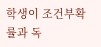학생이 조건부확률과 독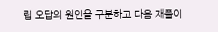립 오답의 원인을 구분하고 다음 재풀이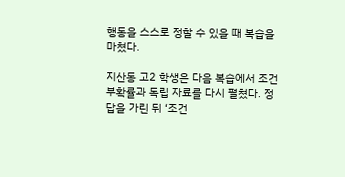행동을 스스로 정할 수 있을 때 복습을 마쳤다.

지산동 고2 학생은 다음 복습에서 조건부확률과 독립 자료를 다시 펼쳤다. 정답을 가린 뒤 ‘조건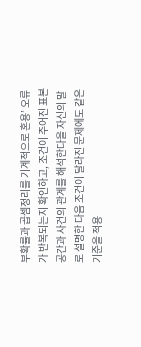부확률과 곱셈정리를 기계적으로 혼용’ 오류가 반복되는지 확인하고, 조건이 주어진 표본공간과 사건의 관계를 해석한다을 자신의 말로 설명한 다음 조건이 달라진 문제에도 같은 기준을 적용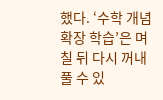했다. ‘수학 개념 확장 학습’은 며칠 뒤 다시 꺼내 풀 수 있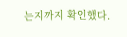는지까지 확인했다.